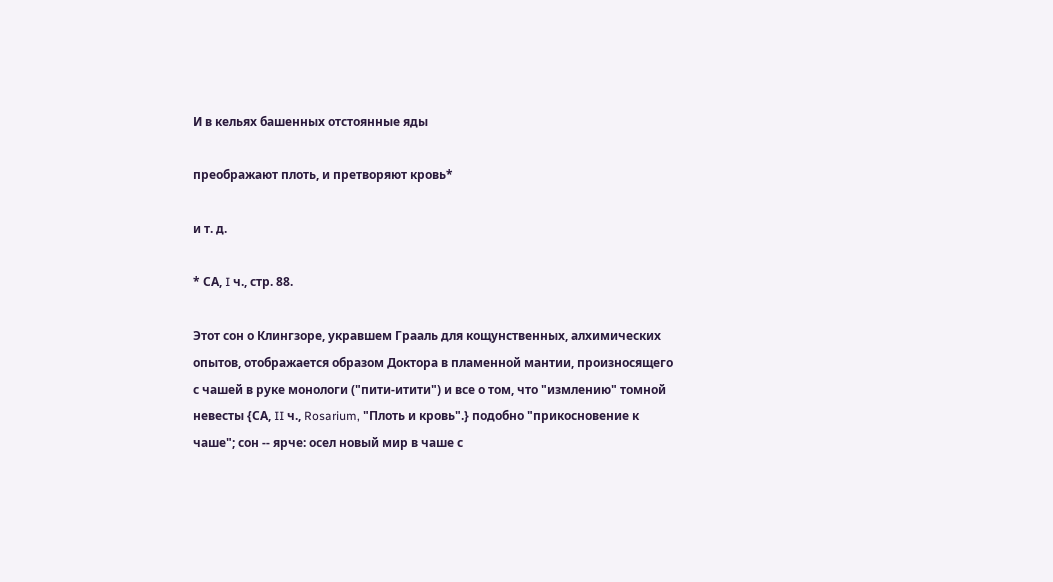И в кельях башенных отстоянные яды

преображают плоть, и претворяют кровь*

и т. д.

* СА, I ч., стр. 88.

Этот сон о Клингзоре, укравшем Грааль для кощунственных, алхимических опытов, отображается образом Доктора в пламенной мантии, произносящего с чашей в руке монологи ("пити-итити") и все о том, что "измлению" томной невесты {СА, II ч., Rosarium, "Плоть и кровь".} подобно "прикосновение к чаше"; сон -- ярче: осел новый мир в чаше с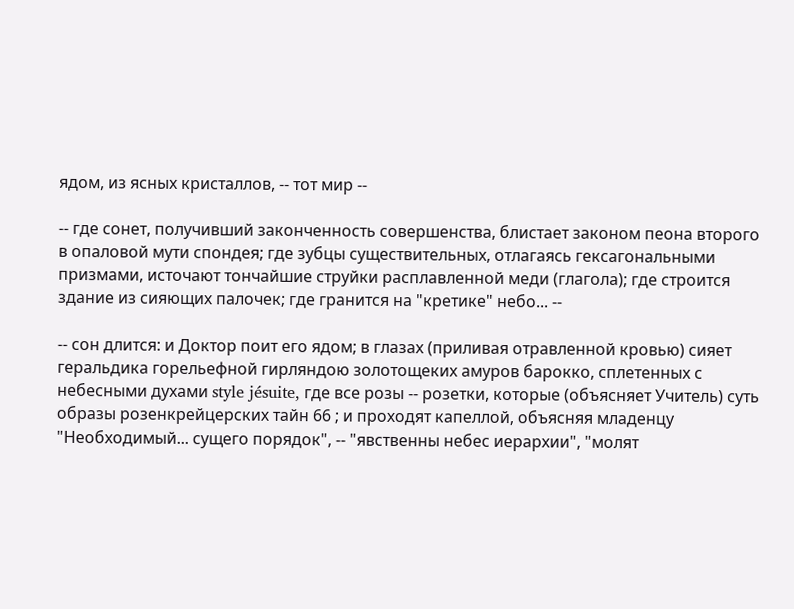ядом, из ясных кристаллов, -- тот мир --

-- где сонет, получивший законченность совершенства, блистает законом пеона второго в опаловой мути спондея; где зубцы существительных, отлагаясь гексагональными призмами, источают тончайшие струйки расплавленной меди (глагола); где строится здание из сияющих палочек; где гранится на "кретике" небо... --

-- сон длится: и Доктор поит его ядом; в глазах (приливая отравленной кровью) сияет геральдика горельефной гирляндою золотощеких амуров барокко, сплетенных с небесными духами style jésuite, где все розы -- розетки, которые (объясняет Учитель) суть образы розенкрейцерских тайн 66 ; и проходят капеллой, объясняя младенцу "Необходимый... сущего порядок", -- "явственны небес иерархии", "молят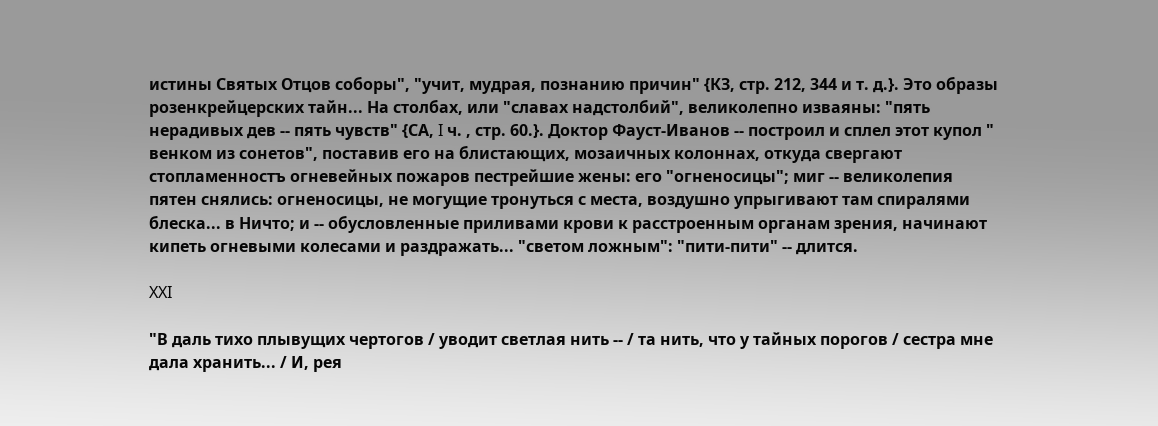истины Святых Отцов соборы", "учит, мудрая, познанию причин" {КЗ, стр. 212, 344 и т. д.}. Это образы розенкрейцерских тайн... На столбах, или "славах надстолбий", великолепно изваяны: "пять нерадивых дев -- пять чувств" {СА, I ч. , стр. 60.}. Доктор Фауст-Иванов -- построил и сплел этот купол " венком из сонетов", поставив его на блистающих, мозаичных колоннах, откуда свергают стопламенностъ огневейных пожаров пестрейшие жены: его "огненосицы"; миг -- великолепия пятен снялись: огненосицы, не могущие тронуться с места, воздушно упрыгивают там спиралями блеска... в Ничто; и -- обусловленные приливами крови к расстроенным органам зрения, начинают кипеть огневыми колесами и раздражать... "светом ложным": "пити-пити" -- длится.

XXI

"В даль тихо плывущих чертогов / уводит светлая нить -- / та нить, что у тайных порогов / сестра мне дала хранить... / И, рея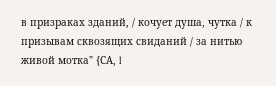в призраках зданий, / кочует душа, чутка / к призывам сквозящих свиданий / за нитью живой мотка" {СА, I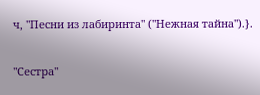ч, "Песни из лабиринта" ("Нежная тайна").}.

"Сестра"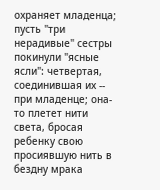охраняет младенца; пусть "три нерадивые" сестры покинули "ясные ясли": четвертая, соединившая их -- при младенце; она-то плетет нити света, бросая ребенку свою просиявшую нить в бездну мрака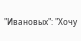"Ивановых": "Хочу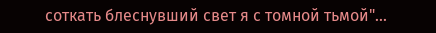соткать блеснувший свет я с томной тьмой"...